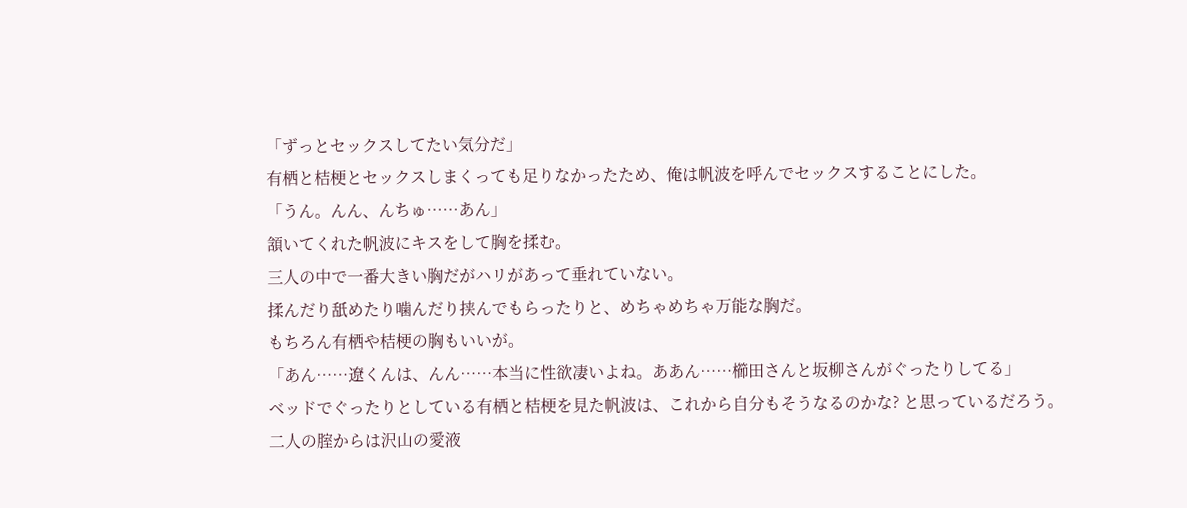「ずっとセックスしてたい気分だ」
有栖と桔梗とセックスしまくっても足りなかったため、俺は帆波を呼んでセックスすることにした。
「うん。んん、んちゅ……あん」
頷いてくれた帆波にキスをして胸を揉む。
三人の中で一番大きい胸だがハリがあって垂れていない。
揉んだり舐めたり噛んだり挟んでもらったりと、めちゃめちゃ万能な胸だ。
もちろん有栖や桔梗の胸もいいが。
「あん……遼くんは、んん……本当に性欲凄いよね。ああん……櫛田さんと坂柳さんがぐったりしてる」
ベッドでぐったりとしている有栖と桔梗を見た帆波は、これから自分もそうなるのかな? と思っているだろう。
二人の腟からは沢山の愛液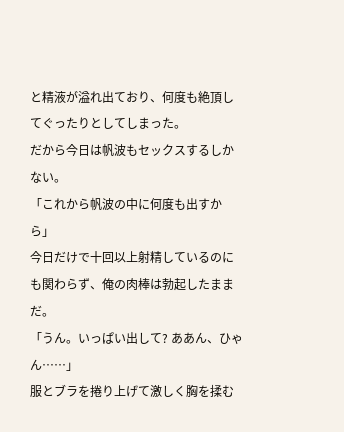と精液が溢れ出ており、何度も絶頂してぐったりとしてしまった。
だから今日は帆波もセックスするしかない。
「これから帆波の中に何度も出すから」
今日だけで十回以上射精しているのにも関わらず、俺の肉棒は勃起したままだ。
「うん。いっぱい出して? ああん、ひゃん……」
服とブラを捲り上げて激しく胸を揉む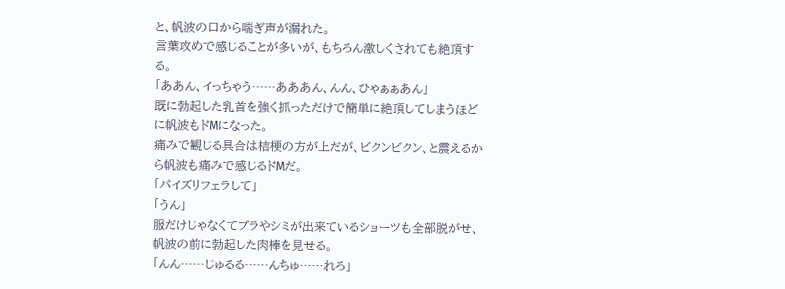と、帆波の口から喘ぎ声が漏れた。
言葉攻めで感じることが多いが、もちろん激しくされても絶頂する。
「ああん、イっちゃう……あああん、んん、ひゃぁぁあん」
既に勃起した乳首を強く抓っただけで簡単に絶頂してしまうほどに帆波もドMになった。
痛みで観じる具合は桔梗の方が上だが、ビクンビクン、と震えるから帆波も痛みで感じるドMだ。
「パイズリフェラして」
「うん」
服だけじゃなくてブラやシミが出来ているショーツも全部脱がせ、帆波の前に勃起した肉棒を見せる。
「んん……じゅるる……んちゅ……れろ」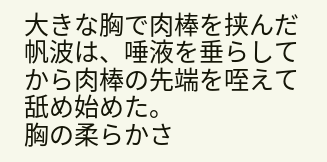大きな胸で肉棒を挟んだ帆波は、唾液を垂らしてから肉棒の先端を咥えて舐め始めた。
胸の柔らかさ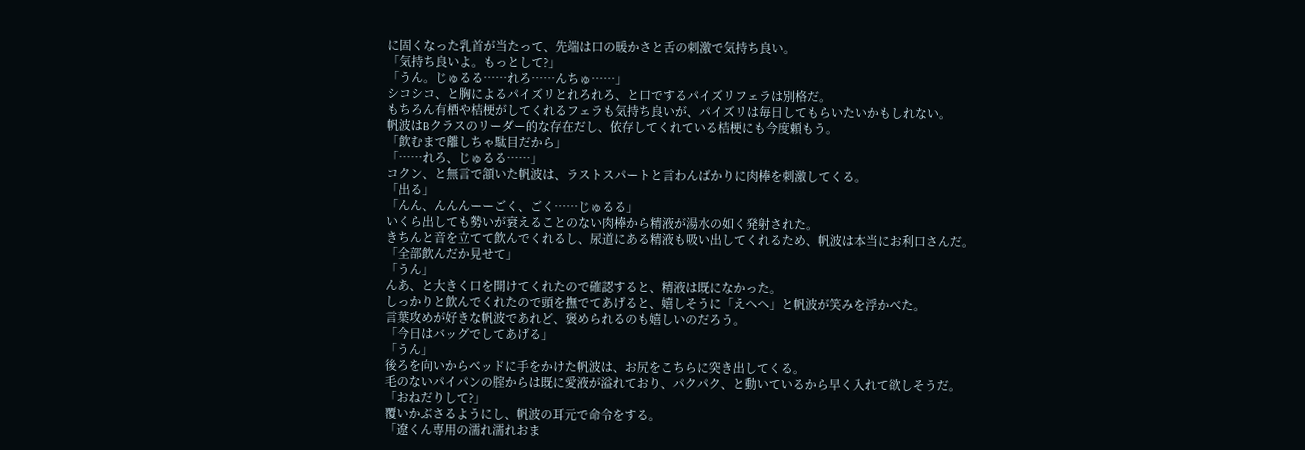に固くなった乳首が当たって、先端は口の暖かさと舌の刺激で気持ち良い。
「気持ち良いよ。もっとして?」
「うん。じゅるる……れろ……んちゅ……」
シコシコ、と胸によるパイズリとれろれろ、と口でするパイズリフェラは別格だ。
もちろん有栖や桔梗がしてくれるフェラも気持ち良いが、パイズリは毎日してもらいたいかもしれない。
帆波はBクラスのリーダー的な存在だし、依存してくれている桔梗にも今度頼もう。
「飲むまで離しちゃ駄目だから」
「……れろ、じゅるる……」
コクン、と無言で頷いた帆波は、ラストスパートと言わんばかりに肉棒を刺激してくる。
「出る」
「んん、んんんーーごく、ごく……じゅるる」
いくら出しても勢いが衰えることのない肉棒から精液が湯水の如く発射された。
きちんと音を立てて飲んでくれるし、尿道にある精液も吸い出してくれるため、帆波は本当にお利口さんだ。
「全部飲んだか見せて」
「うん」
んあ、と大きく口を開けてくれたので確認すると、精液は既になかった。
しっかりと飲んでくれたので頭を撫でてあげると、嬉しそうに「えへへ」と帆波が笑みを浮かべた。
言葉攻めが好きな帆波であれど、褒められるのも嬉しいのだろう。
「今日はバッグでしてあげる」
「うん」
後ろを向いからベッドに手をかけた帆波は、お尻をこちらに突き出してくる。
毛のないパイパンの腟からは既に愛液が溢れており、パクパク、と動いているから早く入れて欲しそうだ。
「おねだりして?」
覆いかぶさるようにし、帆波の耳元で命令をする。
「遼くん専用の濡れ濡れおま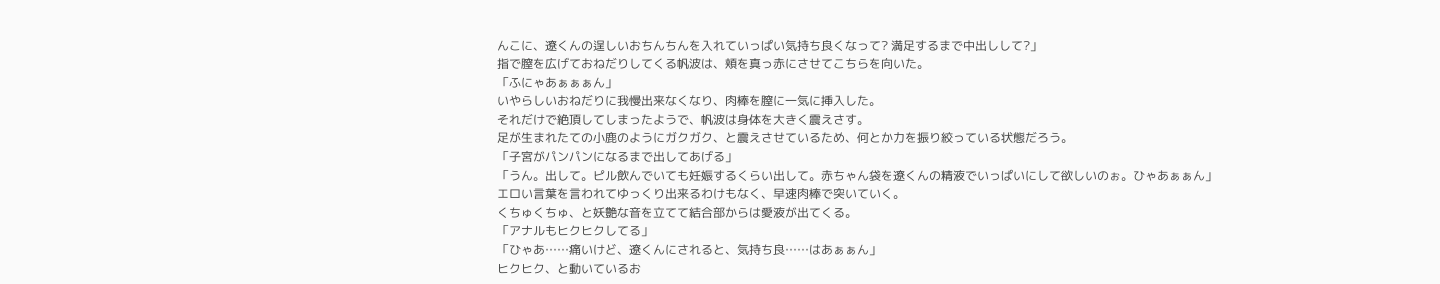んこに、遼くんの逞しいおちんちんを入れていっぱい気持ち良くなって? 満足するまで中出しして?」
指で膣を広げておねだりしてくる帆波は、頬を真っ赤にさせてこちらを向いた。
「ふにゃあぁぁぁん」
いやらしいおねだりに我慢出来なくなり、肉棒を膣に一気に挿入した。
それだけで絶頂してしまったようで、帆波は身体を大きく震えさす。
足が生まれたての小鹿のようにガクガク、と震えさせているため、何とか力を振り絞っている状態だろう。
「子宮がパンパンになるまで出してあげる」
「うん。出して。ピル飲んでいても妊娠するくらい出して。赤ちゃん袋を遼くんの精液でいっぱいにして欲しいのぉ。ひゃあぁぁん」
エロい言葉を言われてゆっくり出来るわけもなく、早速肉棒で突いていく。
くちゅくちゅ、と妖艶な音を立てて結合部からは愛液が出てくる。
「アナルもヒクヒクしてる」
「ひゃあ……痛いけど、遼くんにされると、気持ち良……はあぁぁん」
ヒクヒク、と動いているお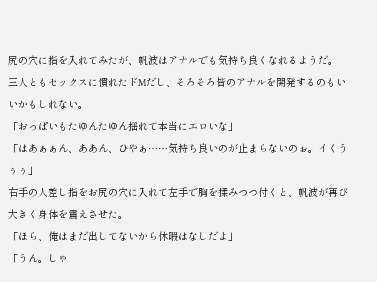尻の穴に指を入れてみたが、帆波はアナルでも気持ち良くなれるようだ。
三人ともセックスに慣れたドMだし、そろそろ皆のアナルを開発するのもいいかもしれない。
「おっぱいもたゆんたゆん揺れて本当にエロいな」
「はあぁぁん、ああん、ひやぁ……気持ち良いのが止まらないのぉ。イくうぅぅ」
右手の人差し指をお尻の穴に入れて左手で胸を揉みつつ付くと、帆波が再び大きく身体を震えさせた。
「ほら、俺はまだ出してないから休暇はなしだよ」
「うん。しゃ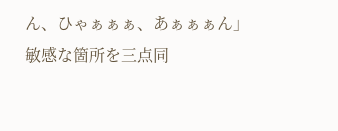ん、ひゃぁぁぁ、あぁぁぁん」
敏感な箇所を三点同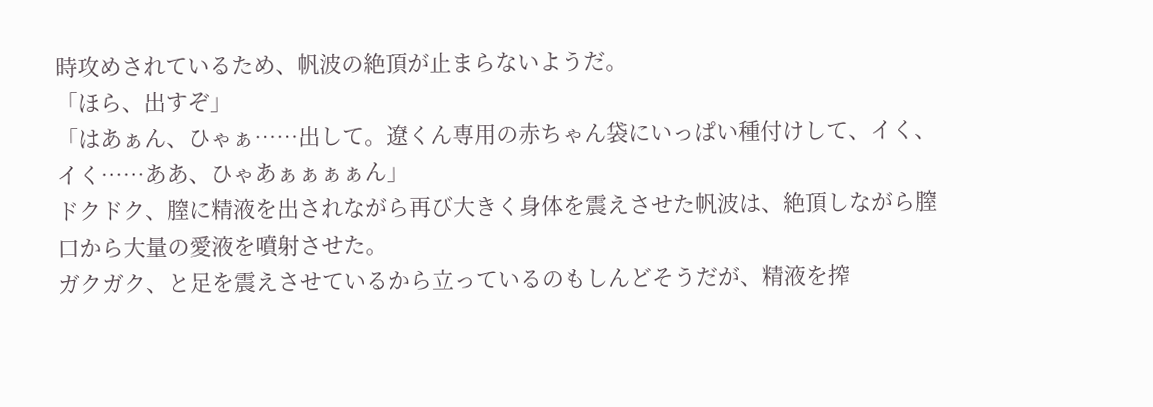時攻めされているため、帆波の絶頂が止まらないようだ。
「ほら、出すぞ」
「はあぁん、ひゃぁ……出して。遼くん専用の赤ちゃん袋にいっぱい種付けして、イく、イく……ああ、ひゃあぁぁぁぁん」
ドクドク、膣に精液を出されながら再び大きく身体を震えさせた帆波は、絶頂しながら膣口から大量の愛液を噴射させた。
ガクガク、と足を震えさせているから立っているのもしんどそうだが、精液を搾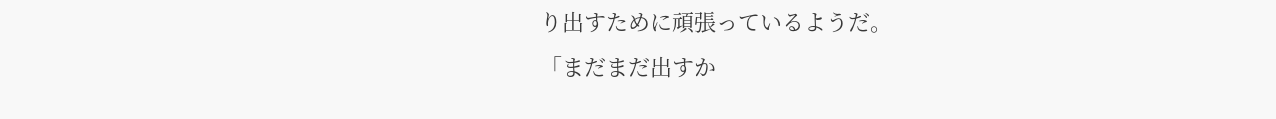り出すために頑張っているようだ。
「まだまだ出すか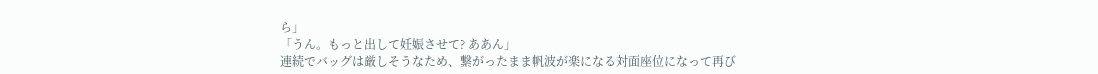ら」
「うん。もっと出して妊娠させて? ああん」
連続でバッグは厳しそうなため、繋がったまま帆波が楽になる対面座位になって再び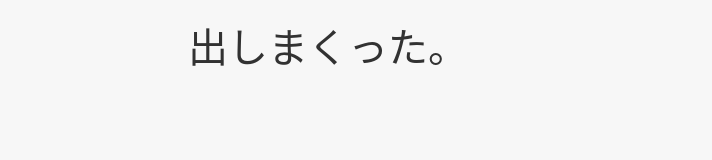出しまくった。